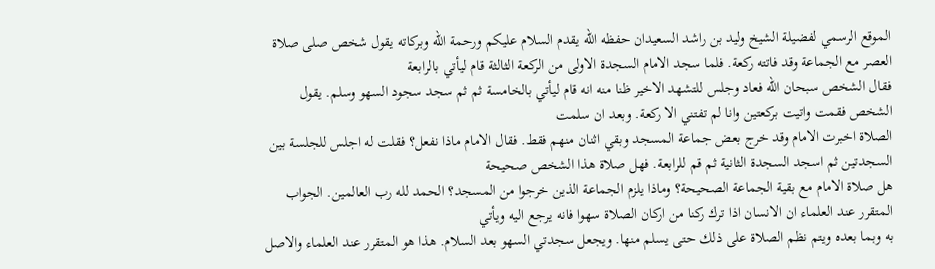الموقع الرسمي لفضيلة الشيخ وليد بن راشد السعيدان حفظه الله يقدم السلام عليكم ورحمة الله وبركاته يقول شخص صلى صلاة العصر مع الجماعة وقد فاتته ركعة. فلما سجد الامام السجدة الاولى من الركعة الثالثة قام ليأتي بالرابعة
فقال الشخص سبحان الله فعاد وجلس للتشهد الاخير ظنا منه انه قام ليأتي بالخامسة ثم ثم سجد سجود السهو وسلم. يقول الشخص فقمت واتيت بركعتين وانا لم تفتني الا ركعة. وبعد ان سلمت
الصلاة اخبرت الامام وقد خرج بعض جماعة المسجد وبقي اثنان منهم فقط. فقال الامام ماذا نفعل؟ فقلت له اجلس للجلسة بين السجدتين ثم اسجد السجدة الثانية ثم قم للرابعة. فهل صلاة هذا الشخص صحيحة
هل صلاة الامام مع بقية الجماعة الصحيحة؟ وماذا يلزم الجماعة الذين خرجوا من المسجد؟ الحمد لله رب العالمين. الجواب المتقرر عند العلماء ان الانسان اذا ترك ركنا من اركان الصلاة سهوا فانه يرجع اليه ويأتي
به وبما بعده ويتم نظم الصلاة على ذلك حتى يسلم منها. ويجعل سجدتي السهو بعد السلام. هذا هو المتقرر عند العلماء والاصل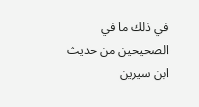في ذلك ما في الصحيحين من حديث ابن سيرين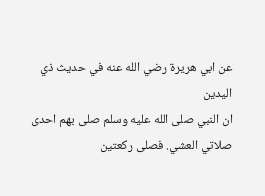عن ابي هريرة رضي الله عنه في حديث ذي اليدين
ان النبي صلى الله عليه وسلم صلى بهم احدى صلاتي العشي. فصلى ركعتين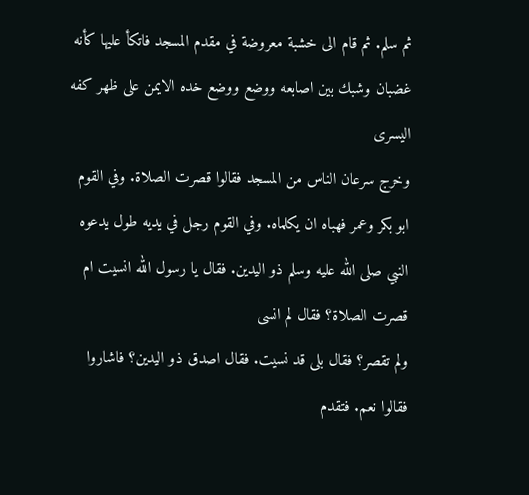ثم سلم. ثم قام الى خشبة معروضة في مقدم المسجد فاتكأ عليها كأنه غضبان وشبك بين اصابعه ووضع ووضع خده الايمن على ظهر كفه اليسرى
وخرج سرعان الناس من المسجد فقالوا قصرت الصلاة. وفي القوم ابو بكر وعمر فهباه ان يكلماه. وفي القوم رجل في يديه طول يدعوه النبي صلى الله عليه وسلم ذو اليدين. فقال يا رسول الله انسيت ام قصرت الصلاة؟ فقال لم انسى
ولم تقصر؟ فقال بلى قد نسيت. فقال اصدق ذو اليدين؟ فاشاروا فقالوا نعم. فتقدم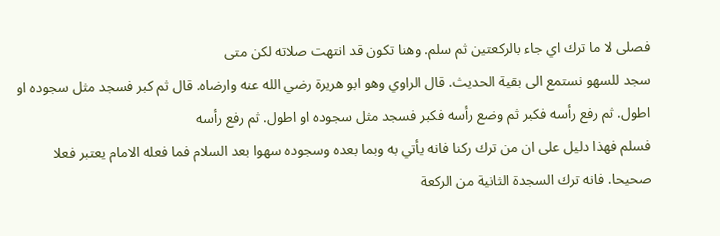فصلى لا ما ترك اي جاء بالركعتين ثم سلم. وهنا تكون قد انتهت صلاته لكن متى
سجد للسهو نستمع الى بقية الحديث. قال الراوي وهو ابو هريرة رضي الله عنه وارضاه. قال ثم كبر فسجد مثل سجوده او اطول. ثم رفع رأسه فكبر ثم وضع رأسه فكبر فسجد مثل سجوده او اطول. ثم رفع رأسه
فسلم فهذا دليل على ان من ترك ركنا فانه يأتي به وبما بعده وسجوده سهوا بعد السلام فما فعله الامام يعتبر فعلا صحيحا. فانه ترك السجدة الثانية من الركعة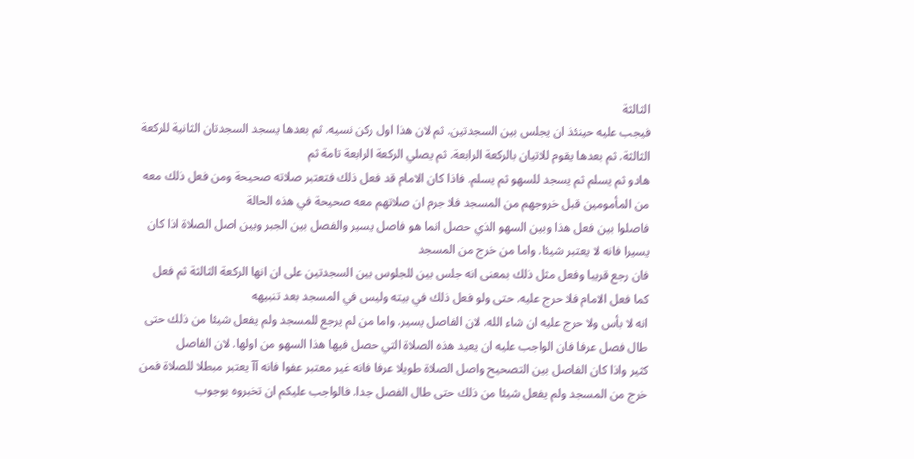الثالثة
فيجب عليه حينئذ ان يجلس بين السجدتين. ثم لان هذا اول ركن نسيه. ثم بعدها يسجد السجدتان الثانية للركعة الثالثة. ثم بعدها يقوم للاتيان بالركعة الرابعة. ثم يصلي الركعة الرابعة تامة ثم
هادو ثم يسلم ثم يسجد للسهو ثم يسلم. فاذا كان الامام قد فعل ذلك فتعتبر صلاته صحيحة ومن فعل ذلك معه من المأمومين قبل خروجهم من المسجد فلا جرم ان صلاتهم معه صحيحة في هذه الحالة
فاصلوا بين فعل هذا وبين السهو الذي حصل انما هو فاصل يسير والفصل بين الجبر وبين اصل الصلاة اذا كان يسيرا فانه لا يعتبر شيئا. واما من خرج من المسجد
فان رجع قريبا وفعل مثل ذلك بمعنى انه جلس بين للجلوس بين السجدتين على ان انها الركعة الثالثة ثم فعل كما فعل الامام فلا حرج عليه. حتى ولو فعل ذلك في بيته وليس في المسجد بعد تنبيهه
انه لا بأس ولا حرج عليه ان شاء الله. لان الفاصل يسير. واما من لم يرجع للمسجد ولم يفعل شيئا من ذلك حتى طال فصل عرفا فان الواجب عليه ان يعيد هذه الصلاة التي حصل فيها هذا السهو من اولها. لان الفاصل
كثير واذا كان الفاصل بين التصحيح واصل الصلاة طويلا عرفا فانه غير معتبر عفوا فانه آآ يعتبر مبطلا للصلاة فمن خرج من المسجد ولم يفعل شيئا من ذلك حتى طال الفصل جدا. فالواجب عليكم ان تخبروه بوجوب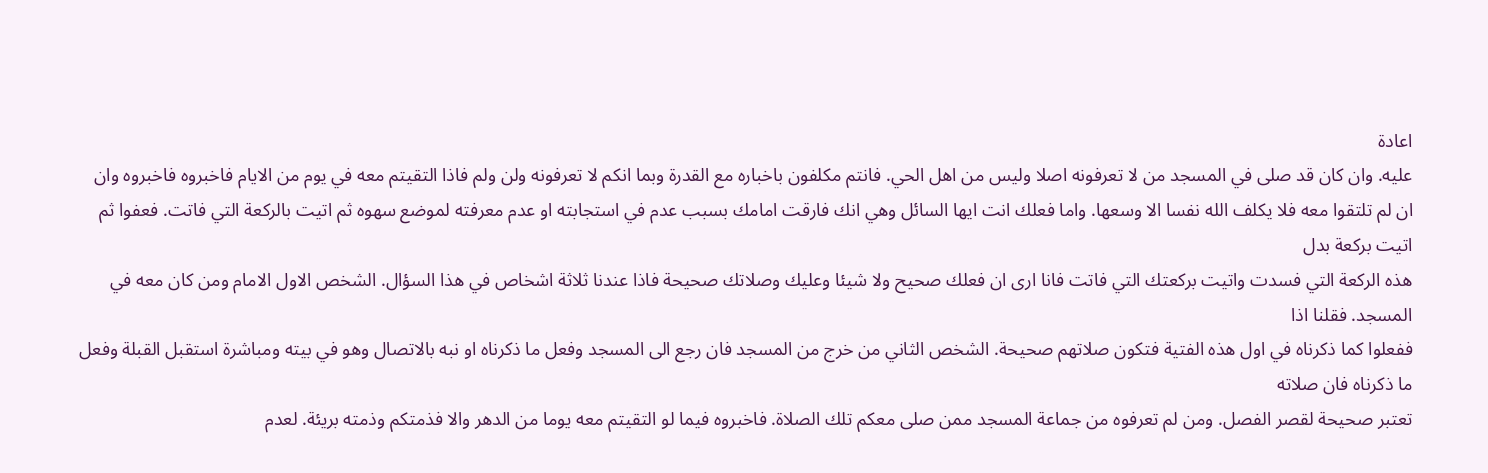اعادة
عليه. وان كان قد صلى في المسجد من لا تعرفونه اصلا وليس من اهل الحي. فانتم مكلفون باخباره مع القدرة وبما انكم لا تعرفونه ولن ولم فاذا التقيتم معه في يوم من الايام فاخبروه فاخبروه وان
ان لم تلتقوا معه فلا يكلف الله نفسا الا وسعها. واما فعلك انت ايها السائل وهي انك فارقت امامك بسبب عدم في استجابته او عدم معرفته لموضع سهوه ثم اتيت بالركعة التي فاتت. فعفوا ثم اتيت بركعة بدل
هذه الركعة التي فسدت واتيت بركعتك التي فاتت فانا ارى ان فعلك صحيح ولا شيئا وعليك وصلاتك صحيحة فاذا عندنا ثلاثة اشخاص في هذا السؤال. الشخص الاول الامام ومن كان معه في المسجد. فقلنا اذا
ففعلوا كما ذكرناه في اول هذه الفتية فتكون صلاتهم صحيحة. الشخص الثاني من خرج من المسجد فان رجع الى المسجد وفعل ما ذكرناه او نبه بالاتصال وهو في بيته ومباشرة استقبل القبلة وفعل ما ذكرناه فان صلاته
تعتبر صحيحة لقصر الفصل. ومن لم تعرفوه من جماعة المسجد ممن صلى معكم تلك الصلاة. فاخبروه فيما لو التقيتم معه يوما من الدهر والا فذمتكم وذمته بريئة. لعدم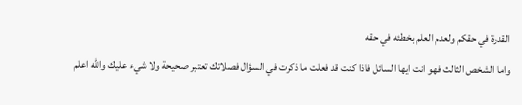القدرة في حقكم ولعدم العلم بخطئه في حقه
واما الشخص الثالث فهو انت ايها السائل فاذا كنت قد فعلت ما ذكرت في السؤال فصلاتك تعتبر صحيحة ولا شيء عليك والله اعلم